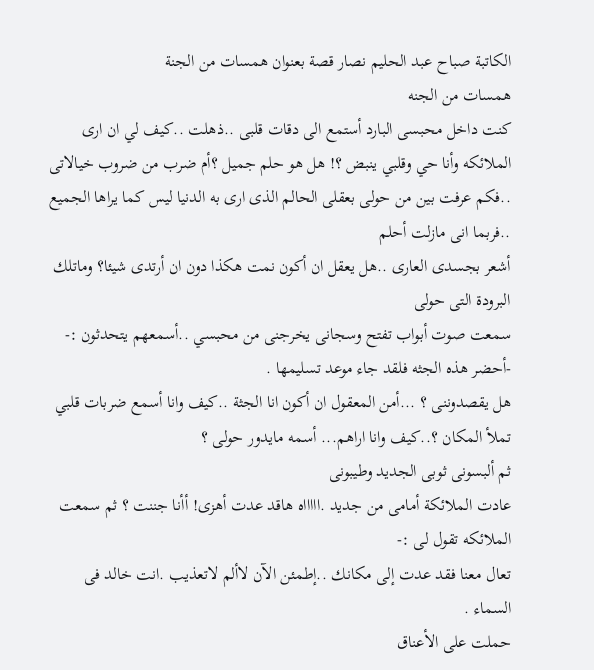الكاتبة صباح عبد الحليم نصار قصة بعنوان همسات من الجنة
همسات من الجنه
كنت داخل محبسى البارد أستمع الى دقات قلبى ..ذهلت ..كيف لي ان ارى الملائكه وأنا حي وقلبي ينبض ؟! هل هو حلم جميل ؟أم ضرب من ضروب خيالاتى ..فكم عرفت بين من حولى بعقلى الحالم الذى ارى به الدنيا ليس كما يراها الجميع ..فربما انى مازلت أحلم
أشعر بجسدى العارى ..هل يعقل ان أكون نمت هكذا دون ان أرتدى شيئا؟ وماتلك البرودة التى حولى
سمعت صوت أبواب تفتح وسجانى يخرجنى من محبسي ..أسمعهم يتحدثون :-
-أحضر هذه الجثه فلقد جاء موعد تسليمها .
هل يقصدوننى ؟ ...أمن المعقول ان أكون انا الجثة ..كيف وانا أسمع ضربات قلبي تملأ المكان ؟..كيف وانا اراهم... أسمه مايدور حولى ؟
ثم ألبسونى ثوبى الجديد وطيبونى
عادت الملائكة أمامى من جديد .اااااه هاقد عدت أهزى! أأنا جننت ؟ ثم سمعت الملائكه تقول لى :-
تعال معنا فقد عدت إلى مكانك ..إطمئن الآن لاألم لاتعذيب .انت خالد فى السماء .
حملت على الأعناق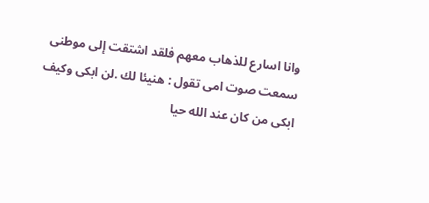وانا اسارع للذهاب معهم فلقد اشتقت إلى موطنى
سمعت صوت امى تقول : هنيئا لك .لن ابكى وكيف ابكى من كان عند الله حيا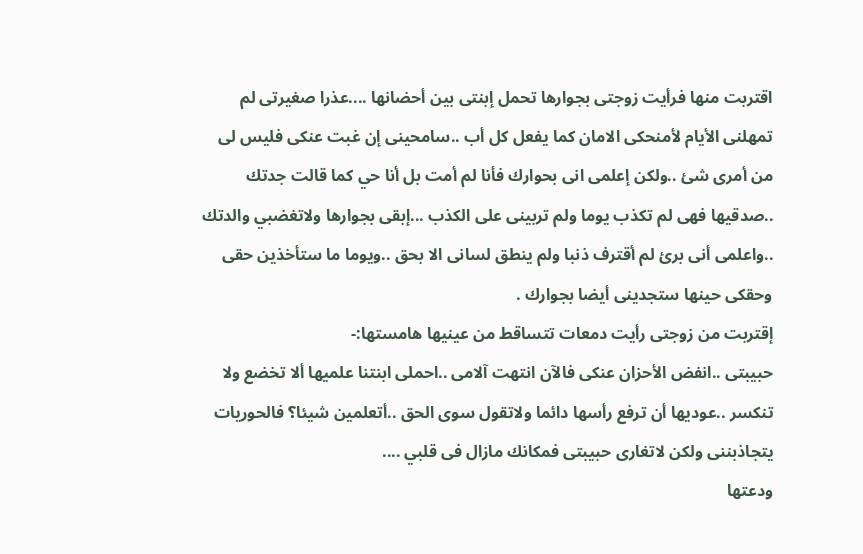اقتربت منها فرأيت زوجتى بجوارها تحمل إبنتى بين أحضانها ....عذرا صغيرتى لم تمهلنى الأيام لأمنحكى الامان كما يفعل كل أب ..سامحينى إن غبت عنكى فليس لى من أمرى شئ ..ولكن إعلمى انى بحوارك فأنا لم أمت بل أنا حي كما قالت جدتك ..صدقيها فهى لم تكذب يوما ولم تربينى على الكذب ...إبقى بجوارها ولاتغضبي والدتك ..واعلمى أنى برئ لم أقترف ذنبا ولم ينطق لسانى الا بحق ..ويوما ما ستأخذين حقى وحقكى حينها ستجدينى أيضا بجوارك .
إقتربت من زوجتى رأيت دمعات تتساقط من عينيها هامستها:-
حبيبتى ..انفض الأحزان عنكى فالآن انتهت آلامى ..احملى ابنتنا علميها ألا تخضع ولا تنكسر ..عوديها أن ترفع رأسها دائما ولاتقول سوى الحق ..أتعلمين شيئا؟ فالحوريات يتجاذبننى ولكن لاتغارى حبيبتى فمكانك مازال فى قلبي ....
ودعتها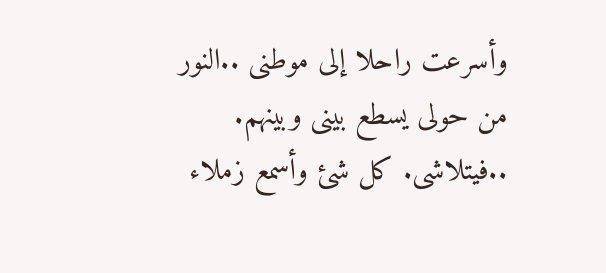وأسرعت راحلا إلى موطنى ..النور من حولى يسطع بينى وبينهم. ..فيتلاشى. كل شئ وأسمع زملاء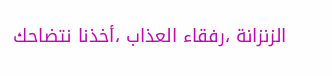الزنزانة ،رفقاء العذاب ،أخذنا نتضاحك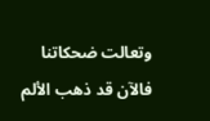وتعالت ضحكاتنا فالآن قد ذهب الألم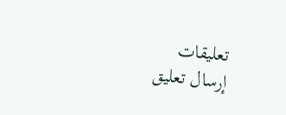تعليقات
إرسال تعليق